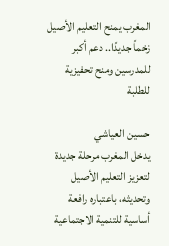المغرب يمنح التعليم الأصيل زخماً جديدًا.. دعم أكبر للمدرسين ومنح تحفيزية للطلبة

حسين العياشي
يدخل المغرب مرحلة جديدة لتعزيز التعليم الأصيل وتحديثه، باعتباره رافعة أساسية للتنمية الاجتماعية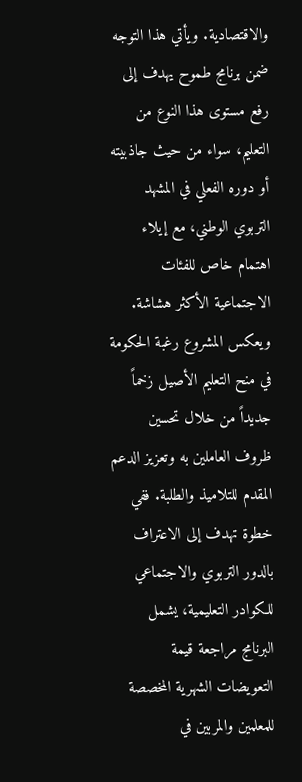والاقتصادية. ويأتي هذا التوجه ضمن برنامج طموح يهدف إلى رفع مستوى هذا النوع من التعليم، سواء من حيث جاذبيته أو دوره الفعلي في المشهد التربوي الوطني، مع إيلاء اهتمام خاص للفئات الاجتماعية الأكثر هشاشة.
ويعكس المشروع رغبة الحكومة في منح التعليم الأصيل زخماً جديداً من خلال تحسين ظروف العاملين به وتعزيز الدعم المقدم للتلاميذ والطلبة. ففي خطوة تهدف إلى الاعتراف بالدور التربوي والاجتماعي للكوادر التعليمية، يشمل البرنامج مراجعة قيمة التعويضات الشهرية المخصصة للمعلمين والمربين في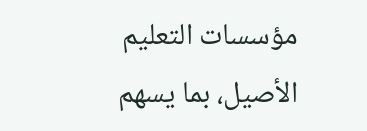مؤسسات التعليم الأصيل، بما يسهم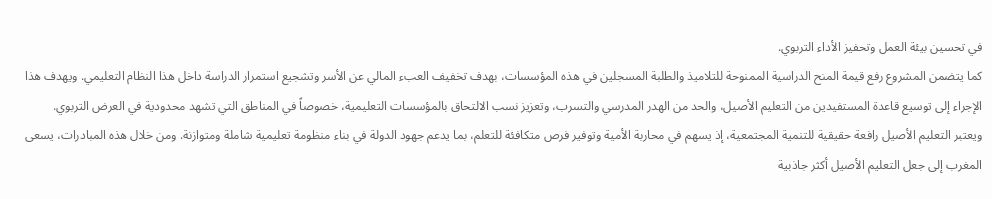في تحسين بيئة العمل وتحفيز الأداء التربوي.
كما يتضمن المشروع رفع قيمة المنح الدراسية الممنوحة للتلاميذ والطلبة المسجلين في هذه المؤسسات، بهدف تخفيف العبء المالي عن الأسر وتشجيع استمرار الدراسة داخل هذا النظام التعليمي. ويهدف هذا الإجراء إلى توسيع قاعدة المستفيدين من التعليم الأصيل، والحد من الهدر المدرسي والتسرب، وتعزيز نسب الالتحاق بالمؤسسات التعليمية، خصوصاً في المناطق التي تشهد محدودية في العرض التربوي.
ويعتبر التعليم الأصيل رافعة حقيقية للتنمية المجتمعية، إذ يسهم في محاربة الأمية وتوفير فرص متكافئة للتعلم، بما يدعم جهود الدولة في بناء منظومة تعليمية شاملة ومتوازنة. ومن خلال هذه المبادرات، يسعى المغرب إلى جعل التعليم الأصيل أكثر جاذبية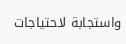واستجابة لاحتياجات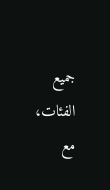جميع الفئات، مع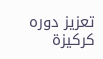تعزيز دوره كركيزة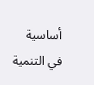أساسية في التنمية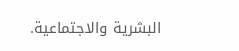البشرية والاجتماعية.